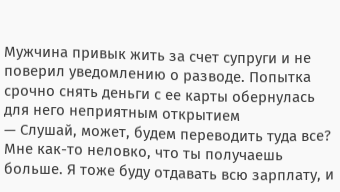Мужчина привык жить за счет супруги и не поверил уведомлению о разводе. Попытка срочно снять деньги с ее карты обернулась для него неприятным открытием
— Слушай, может, будем переводить туда все? Мне как-то неловко, что ты получаешь больше. Я тоже буду отдавать всю зарплату, и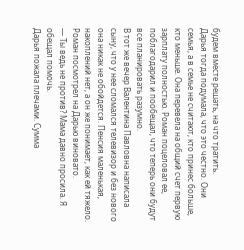будем вместе решать, на что тратить.
Дарья тогда подумала, что это честно. Они семья, а в семье не считают, кто принес больше, кто меньше. Она перевела на общий счет первую зарплату полностью. Роман поцеловал ее, поблагодарил и пообещал, что теперь они будут все планировать разумно.
В тот же вечер Валентина Павловна написала сыну, что у нее сломался телевизор и без нового она никак не обойдется. Пенсия маленькая, накоплений нет, а он же понимает, как ей тяжело.
Роман посмотрел на Дарью виновато.
— Ты ведь не против? Мама давно просила. Я обещал помочь.
Дарья пожала плечами. Сумма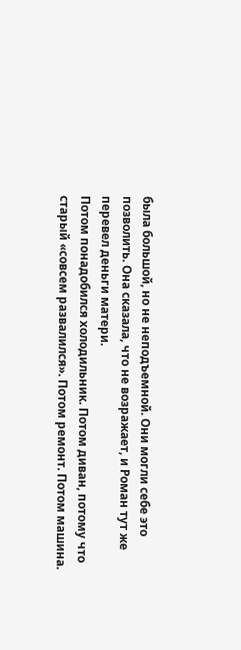была большой, но не неподъемной. Они могли себе это позволить. Она сказала, что не возражает, и Роман тут же перевел деньги матери.
Потом понадобился холодильник. Потом диван, потому что старый «совсем развалился». Потом ремонт. Потом машина.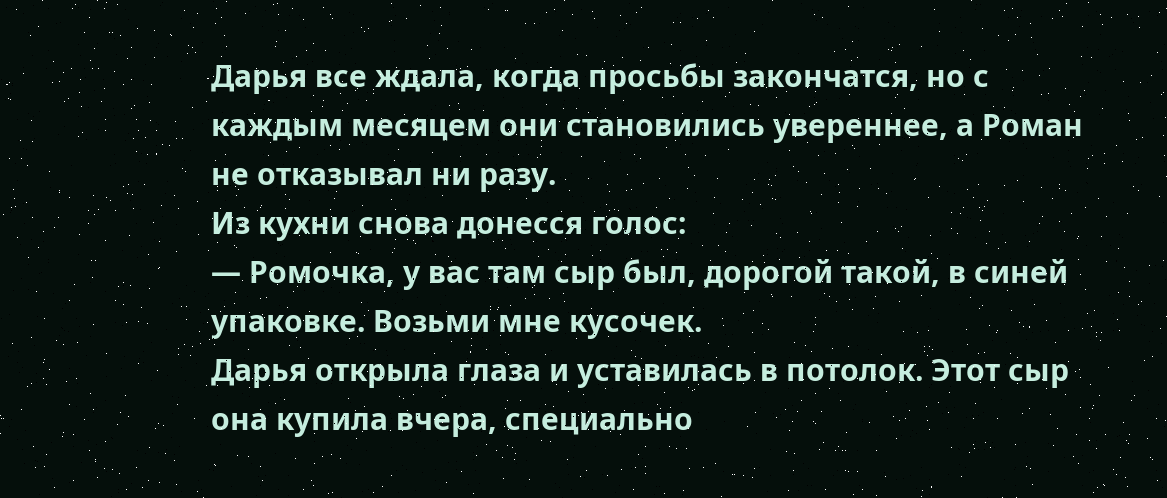Дарья все ждала, когда просьбы закончатся, но с каждым месяцем они становились увереннее, а Роман не отказывал ни разу.
Из кухни снова донесся голос:
— Ромочка, у вас там сыр был, дорогой такой, в синей упаковке. Возьми мне кусочек.
Дарья открыла глаза и уставилась в потолок. Этот сыр она купила вчера, специально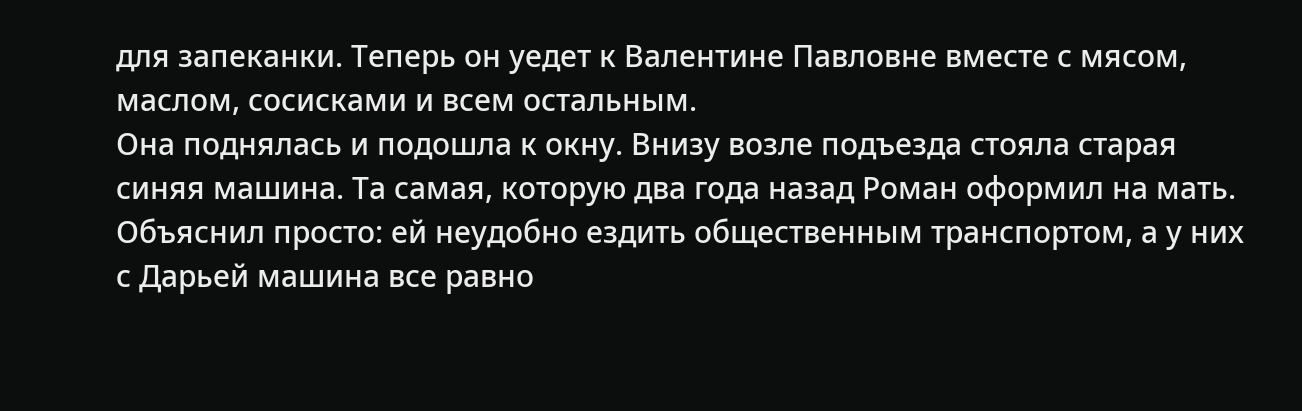для запеканки. Теперь он уедет к Валентине Павловне вместе с мясом, маслом, сосисками и всем остальным.
Она поднялась и подошла к окну. Внизу возле подъезда стояла старая синяя машина. Та самая, которую два года назад Роман оформил на мать. Объяснил просто: ей неудобно ездить общественным транспортом, а у них с Дарьей машина все равно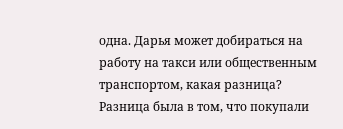одна. Дарья может добираться на работу на такси или общественным транспортом, какая разница?
Разница была в том, что покупали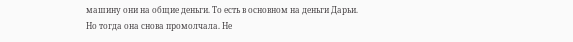машину они на общие деньги. То есть в основном на деньги Дарьи.
Но тогда она снова промолчала. Не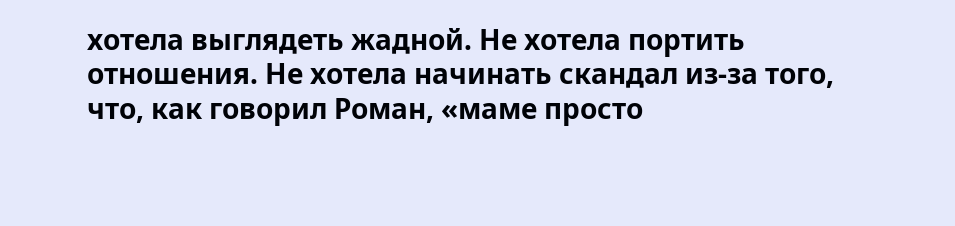хотела выглядеть жадной. Не хотела портить отношения. Не хотела начинать скандал из-за того, что, как говорил Роман, «маме просто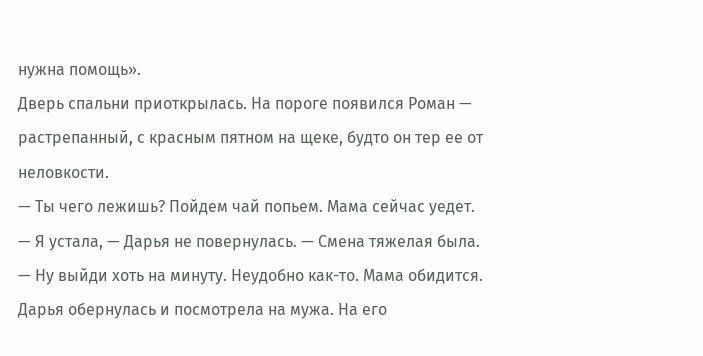нужна помощь».
Дверь спальни приоткрылась. На пороге появился Роман — растрепанный, с красным пятном на щеке, будто он тер ее от неловкости.
— Ты чего лежишь? Пойдем чай попьем. Мама сейчас уедет.
— Я устала, — Дарья не повернулась. — Смена тяжелая была.
— Ну выйди хоть на минуту. Неудобно как-то. Мама обидится.
Дарья обернулась и посмотрела на мужа. На его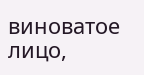виноватое лицо,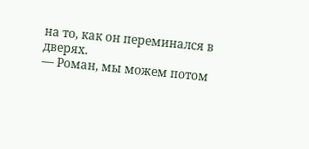на то, как он переминался в дверях.
— Роман, мы можем потом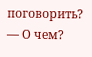поговорить?
— О чем?